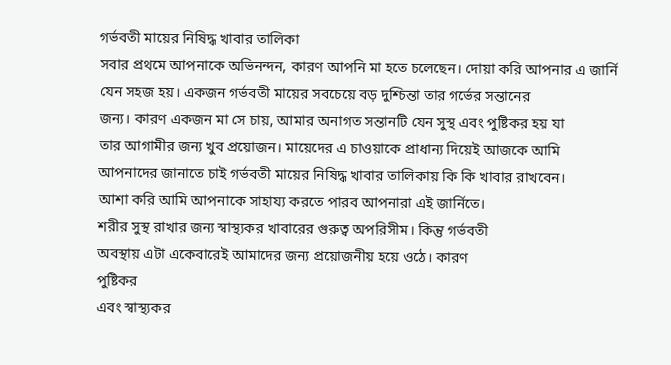গর্ভবতী মায়ের নিষিদ্ধ খাবার তালিকা
সবার প্রথমে আপনাকে অভিনন্দন, কারণ আপনি মা হতে চলেছেন। দোয়া করি আপনার এ জার্নি
যেন সহজ হয়। একজন গর্ভবতী মায়ের সবচেয়ে বড় দুশ্চিন্তা তার গর্ভের সন্তানের
জন্য। কারণ একজন মা সে চায়, আমার অনাগত সন্তানটি যেন সুস্থ এবং পুষ্টিকর হয় যা
তার আগামীর জন্য খুব প্রয়োজন। মায়েদের এ চাওয়াকে প্রাধান্য দিয়েই আজকে আমি
আপনাদের জানাতে চাই গর্ভবতী মায়ের নিষিদ্ধ খাবার তালিকায় কি কি খাবার রাখবেন।
আশা করি আমি আপনাকে সাহায্য করতে পারব আপনারা এই জার্নিতে।
শরীর সুস্থ রাখার জন্য স্বাস্থ্যকর খাবারের গুরুত্ব অপরিসীম। কিন্তু গর্ভবতী
অবস্থায় এটা একেবারেই আমাদের জন্য প্রয়োজনীয় হয়ে ওঠে। কারণ
পুষ্টিকর
এবং স্বাস্থ্যকর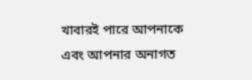খাবারই পারে আপনাকে এবং আপনার অনাগত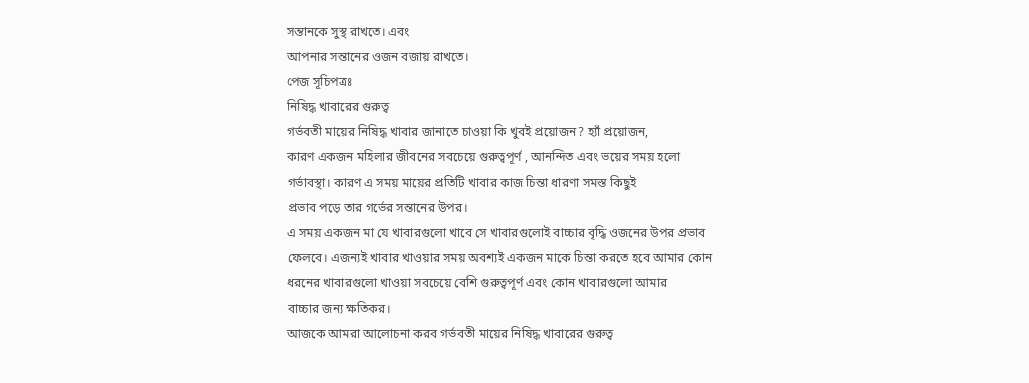সন্তানকে সুস্থ রাখতে। এবং
আপনার সন্তানের ওজন বজায় রাখতে।
পেজ সূচিপত্রঃ
নিষিদ্ধ খাবারের গুরুত্ব
গর্ভবতী মায়ের নিষিদ্ধ খাবার জানাতে চাওয়া কি খুবই প্রয়োজন? হ্যাঁ প্রয়োজন,
কারণ একজন মহিলার জীবনের সবচেয়ে গুরুত্বপূর্ণ , আনন্দিত এবং ভয়ের সময় হলো
গর্ভাবস্থা। কারণ এ সময় মায়ের প্রতিটি খাবার কাজ চিন্তা ধারণা সমস্ত কিছুই
প্রভাব পড়ে তার গর্ভের সন্তানের উপর।
এ সময় একজন মা যে খাবারগুলো খাবে সে খাবারগুলোই বাচ্চার বৃদ্ধি ওজনের উপর প্রভাব
ফেলবে। এজন্যই খাবার খাওয়ার সময় অবশ্যই একজন মাকে চিন্তা করতে হবে আমার কোন
ধরনের খাবারগুলো খাওয়া সবচেয়ে বেশি গুরুত্বপূর্ণ এবং কোন খাবারগুলো আমার
বাচ্চার জন্য ক্ষতিকর।
আজকে আমরা আলোচনা করব গর্ভবতী মায়ের নিষিদ্ধ খাবারের গুরুত্ব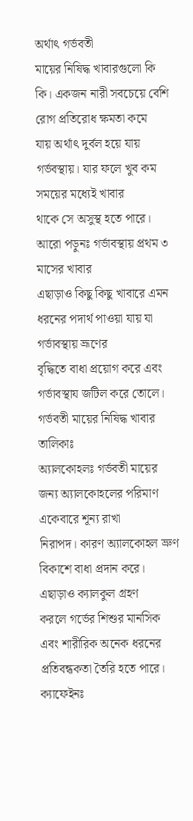অর্থাৎ গর্ভবতী
মায়ের নিষিদ্ধ খাবারগুলো কি কি। একজন নারী সবচেয়ে বেশি রোগ প্রতিরোধ ক্ষমতা কমে
যায় অর্থাৎ দুর্বল হয়ে যায় গর্ভবস্থায়। যার ফলে খুব কম সময়ের মধ্যেই খাবার
থাকে সে অসুস্থ হতে পারে।
আরো পড়ুনঃ গর্ভাবস্থায় প্রথম ৩ মাসের খাবার
এছাড়াও কিছু কিছু খাবারে এমন ধরনের পদার্থ পাওয়া যায় যা গর্ভাবস্থায় ভ্রূণের
বৃদ্ধিতে বাধা প্রয়োগ করে এবং গর্ভাবস্থায জটিল করে তোলে।
গর্ভবতী মায়ের নিষিদ্ধ খাবার তালিকাঃ
অ্যালকোহলঃ গর্ভবতী মায়ের জন্য অ্যালকোহলের পরিমাণ একেবারে শূন্য রাখা
নিরাপদ। কারণ অ্যালকোহল ভ্রুণ বিকাশে বাধা প্রদান করে। এছাড়াও ক্যালকুল গ্রহণ
করলে গর্ভের শিশুর মানসিক এবং শারীরিক অনেক ধরনের প্রতিবন্ধকতা তৈরি হতে পারে।
ক্যাফেইনঃ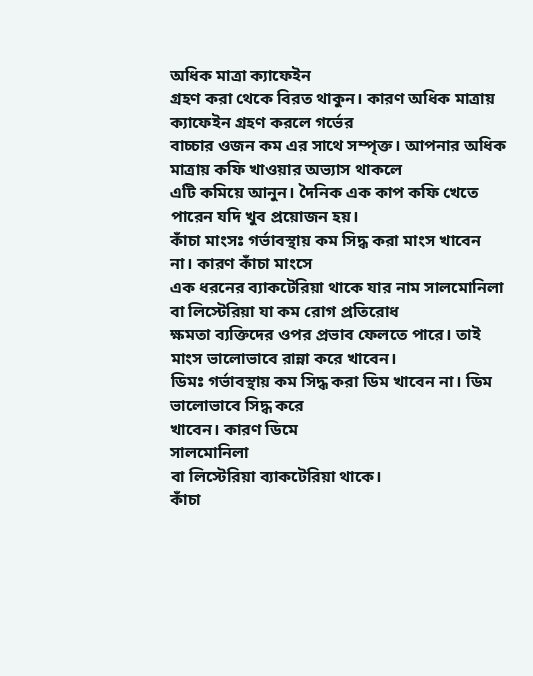অধিক মাত্রা ক্যাফেইন
গ্রহণ করা থেকে বিরত থাকুন। কারণ অধিক মাত্রায় ক্যাফেইন গ্রহণ করলে গর্ভের
বাচ্চার ওজন কম এর সাথে সম্পৃক্ত। আপনার অধিক মাত্রায় কফি খাওয়ার অভ্যাস থাকলে
এটি কমিয়ে আনুন। দৈনিক এক কাপ কফি খেতে পারেন যদি খুব প্রয়োজন হয়।
কাঁচা মাংসঃ গর্ভাবস্থায় কম সিদ্ধ করা মাংস খাবেন না। কারণ কাঁচা মাংসে
এক ধরনের ব্যাকটেরিয়া থাকে যার নাম সালমোনিলা বা লিস্টেরিয়া যা কম রোগ প্রতিরোধ
ক্ষমতা ব্যক্তিদের ওপর প্রভাব ফেলতে পারে। তাই মাংস ভালোভাবে রান্না করে খাবেন।
ডিমঃ গর্ভাবস্থায় কম সিদ্ধ করা ডিম খাবেন না। ডিম ভালোভাবে সিদ্ধ করে
খাবেন। কারণ ডিমে
সালমোনিলা
বা লিস্টেরিয়া ব্যাকটেরিয়া থাকে।
কাঁচা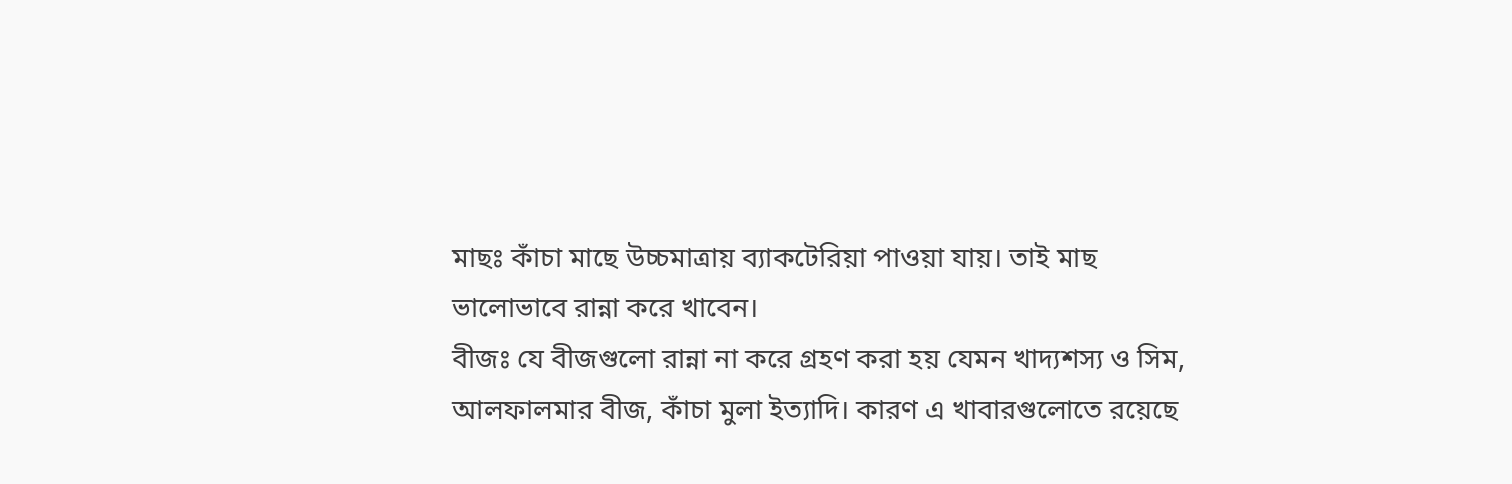মাছঃ কাঁচা মাছে উচ্চমাত্রায় ব্যাকটেরিয়া পাওয়া যায়। তাই মাছ
ভালোভাবে রান্না করে খাবেন।
বীজঃ যে বীজগুলো রান্না না করে গ্রহণ করা হয় যেমন খাদ্যশস্য ও সিম,
আলফালমার বীজ, কাঁচা মুলা ইত্যাদি। কারণ এ খাবারগুলোতে রয়েছে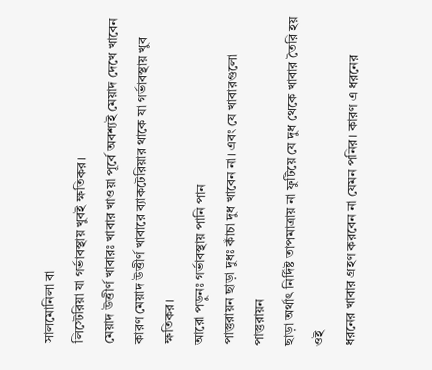সালমোনিলা বা
লিস্টেরিয়া যা গর্ভাবস্থায় খুবই ক্ষতিকর।
মেয়াদ উত্তীর্ণ খাবারঃ খাবার খাওয়া পূর্বে অবশ্যই মেয়াদ দেখে খাবেন
কারণ মেয়াদ উত্তীর্ণ খাবারে ব্যাকটেরিয়ার থাকে যা গর্ভাবস্থায় খুব ক্ষতিকর।
আরো পড়ুনঃ গর্ভাবস্থায় পানি পান
পাস্তুরায়ন ছাড়া দুধঃ কাঁচা দুধ খাবেন না। এবং যে খাবারগুলো পাস্তুরায়ন
ছাড়া অর্থাৎ নির্দিষ্ট তাপমাত্রায় না ফুটিয়ে যে দুধ থেকে খাবার তৈরি হয় ওই
ধরনের খাবার গ্রহণ করবেন না যেমন পনির। কারণ এ ধরনের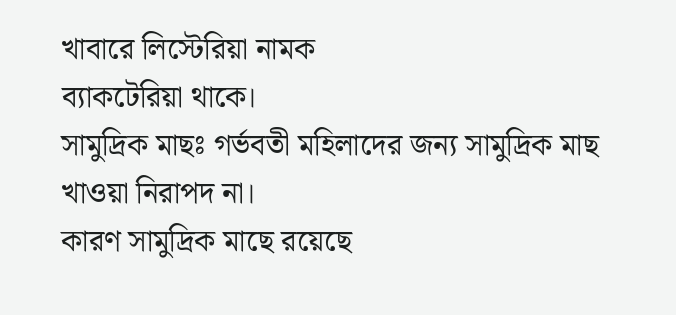খাবারে লিস্টেরিয়া নামক
ব্যাকটেরিয়া থাকে।
সামুদ্রিক মাছঃ গর্ভবতী মহিলাদের জন্য সামুদ্রিক মাছ খাওয়া নিরাপদ না।
কারণ সামুদ্রিক মাছে রয়েছে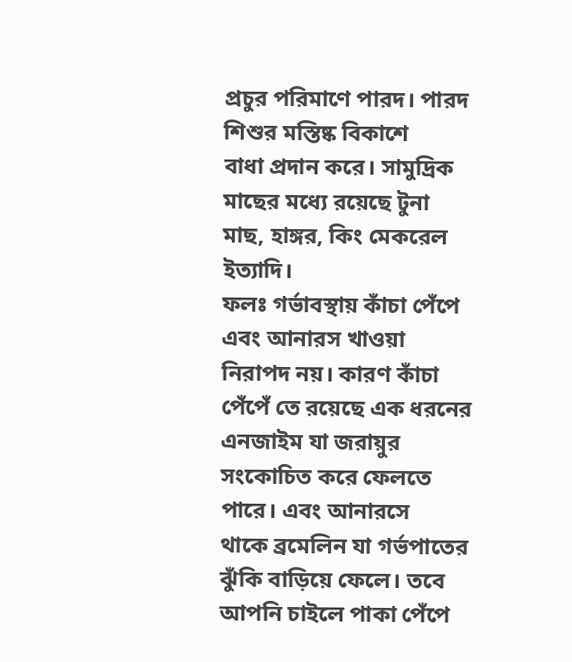প্রচুর পরিমাণে পারদ। পারদ শিশুর মস্তিষ্ক বিকাশে
বাধা প্রদান করে। সামুদ্রিক মাছের মধ্যে রয়েছে টুনা মাছ, হাঙ্গর, কিং মেকরেল
ইত্যাদি।
ফলঃ গর্ভাবস্থায় কাঁচা পেঁপে এবং আনারস খাওয়া নিরাপদ নয়। কারণ কাঁচা
পেঁপেঁ তে রয়েছে এক ধরনের এনজাইম যা জরায়ুর সংকোচিত করে ফেলতে পারে। এবং আনারসে
থাকে ব্রমেলিন যা গর্ভপাতের ঝুঁকি বাড়িয়ে ফেলে। তবে আপনি চাইলে পাকা পেঁপে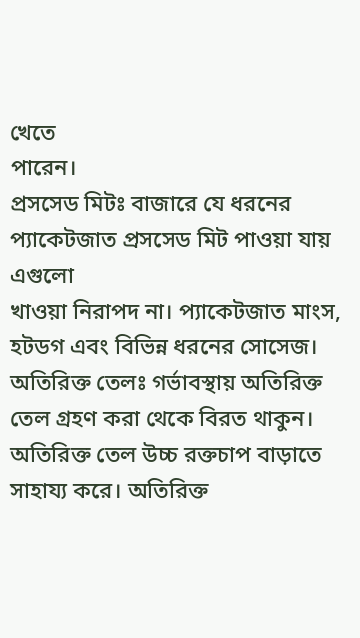খেতে
পারেন।
প্রসসেড মিটঃ বাজারে যে ধরনের প্যাকেটজাত প্রসসেড মিট পাওয়া যায় এগুলো
খাওয়া নিরাপদ না। প্যাকেটজাত মাংস, হটডগ এবং বিভিন্ন ধরনের সোসেজ।
অতিরিক্ত তেলঃ গর্ভাবস্থায় অতিরিক্ত তেল গ্রহণ করা থেকে বিরত থাকুন।
অতিরিক্ত তেল উচ্চ রক্তচাপ বাড়াতে সাহায্য করে। অতিরিক্ত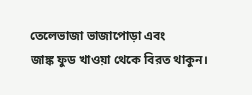তেলেভাজা ভাজাপোড়া এবং
জাঙ্ক ফুড খাওয়া থেকে বিরত থাকুন।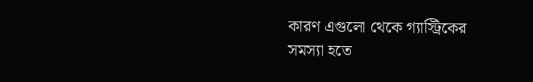কারণ এগুলো থেকে গ্যাস্ট্রিকের সমস্যা হতে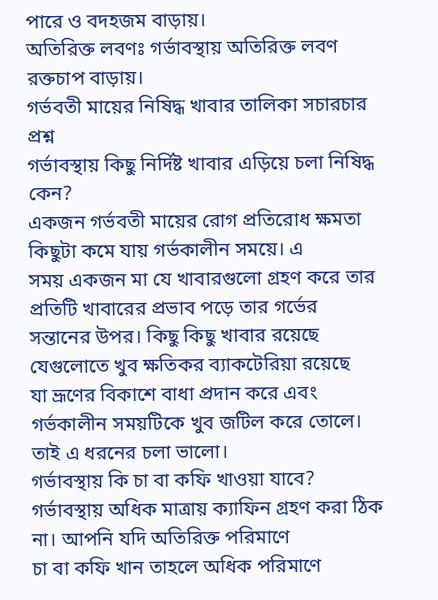পারে ও বদহজম বাড়ায়।
অতিরিক্ত লবণঃ গর্ভাবস্থায় অতিরিক্ত লবণ রক্তচাপ বাড়ায়।
গর্ভবতী মায়ের নিষিদ্ধ খাবার তালিকা সচারচার প্রশ্ন
গর্ভাবস্থায় কিছু নির্দিষ্ট খাবার এড়িয়ে চলা নিষিদ্ধ কেন?
একজন গর্ভবতী মায়ের রোগ প্রতিরোধ ক্ষমতা কিছুটা কমে যায় গর্ভকালীন সময়ে। এ
সময় একজন মা যে খাবারগুলো গ্রহণ করে তার প্রতিটি খাবারের প্রভাব পড়ে তার গর্ভের
সন্তানের উপর। কিছু কিছু খাবার রয়েছে যেগুলোতে খুব ক্ষতিকর ব্যাকটেরিয়া রয়েছে
যা ভ্রূণের বিকাশে বাধা প্রদান করে এবং গর্ভকালীন সময়টিকে খুব জটিল করে তোলে।
তাই এ ধরনের চলা ভালো।
গর্ভাবস্থায় কি চা বা কফি খাওয়া যাবে?
গর্ভাবস্থায় অধিক মাত্রায় ক্যাফিন গ্রহণ করা ঠিক না। আপনি যদি অতিরিক্ত পরিমাণে
চা বা কফি খান তাহলে অধিক পরিমাণে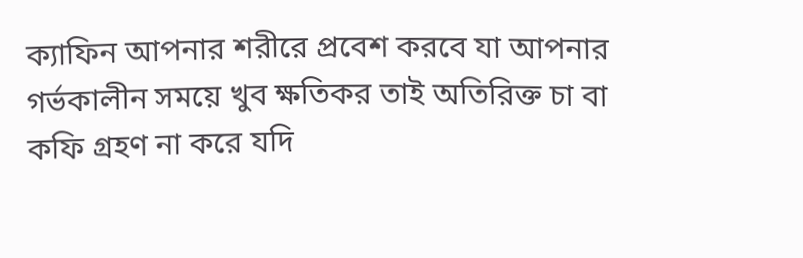ক্যাফিন আপনার শরীরে প্রবেশ করবে যা আপনার
গর্ভকালীন সময়ে খুব ক্ষতিকর তাই অতিরিক্ত চা বা কফি গ্রহণ না করে যদি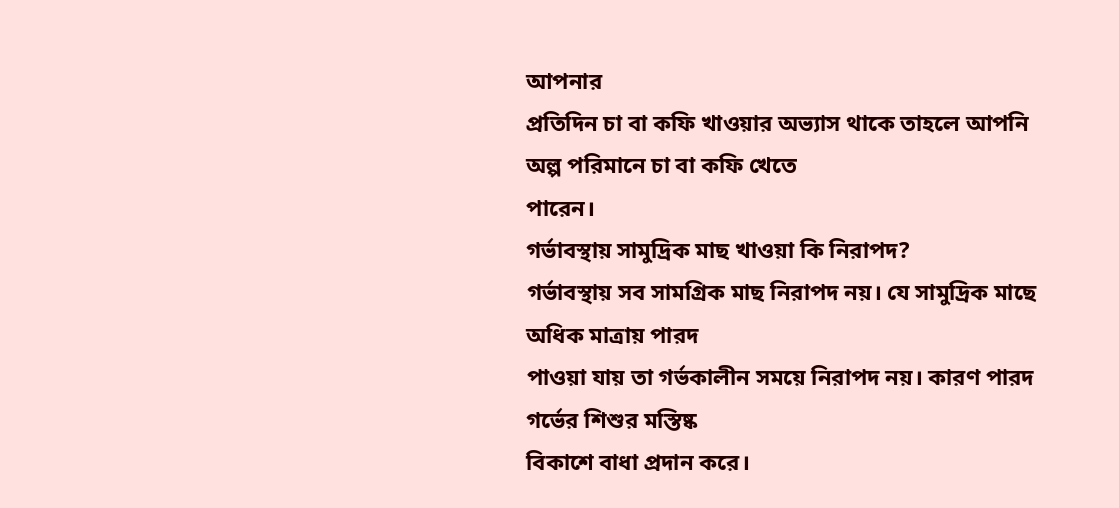আপনার
প্রতিদিন চা বা কফি খাওয়ার অভ্যাস থাকে তাহলে আপনি অল্প পরিমানে চা বা কফি খেতে
পারেন।
গর্ভাবস্থায় সামুদ্রিক মাছ খাওয়া কি নিরাপদ?
গর্ভাবস্থায় সব সামগ্রিক মাছ নিরাপদ নয়। যে সামুদ্রিক মাছে অধিক মাত্রায় পারদ
পাওয়া যায় তা গর্ভকালীন সময়ে নিরাপদ নয়। কারণ পারদ গর্ভের শিশুর মস্তিষ্ক
বিকাশে বাধা প্রদান করে।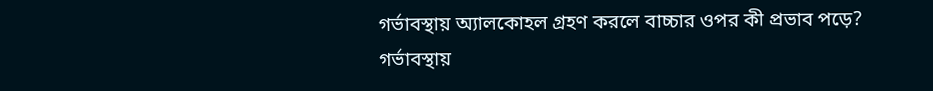গর্ভাবস্থায় অ্যালকোহল গ্রহণ করলে বাচ্চার ওপর কী প্রভাব পড়ে?
গর্ভাবস্থায়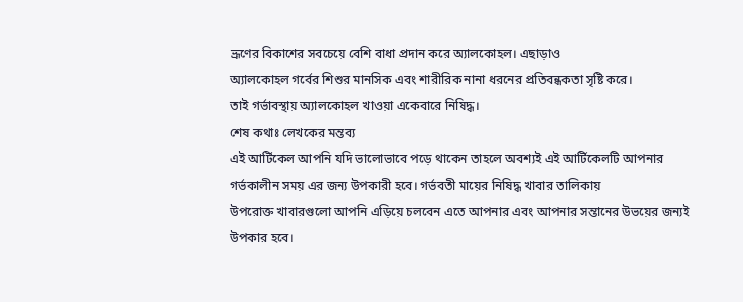ভ্রূণের বিকাশের সবচেয়ে বেশি বাধা প্রদান করে অ্যালকোহল। এছাড়াও
অ্যালকোহল গর্বের শিশুর মানসিক এবং শারীরিক নানা ধরনের প্রতিবন্ধকতা সৃষ্টি করে।
তাই গর্ভাবস্থায় অ্যালকোহল খাওয়া একেবারে নিষিদ্ধ।
শেষ কথাঃ লেখকের মন্তব্য
এই আর্টিকেল আপনি যদি ভালোভাবে পড়ে থাকেন তাহলে অবশ্যই এই আর্টিকেলটি আপনার
গর্ভকালীন সময় এর জন্য উপকারী হবে। গর্ভবতী মায়ের নিষিদ্ধ খাবার তালিকায়
উপরোক্ত খাবারগুলো আপনি এড়িয়ে চলবেন এতে আপনার এবং আপনার সন্তানের উভয়ের জন্যই
উপকার হবে।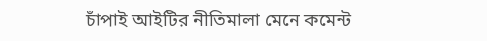চাঁপাই আইটির নীতিমালা মেনে কমেন্ট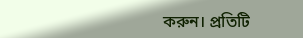করুন। প্রতিটি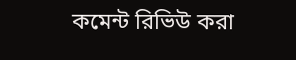কমেন্ট রিভিউ করা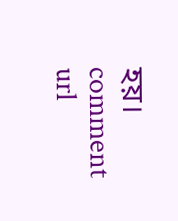হয়।
comment url